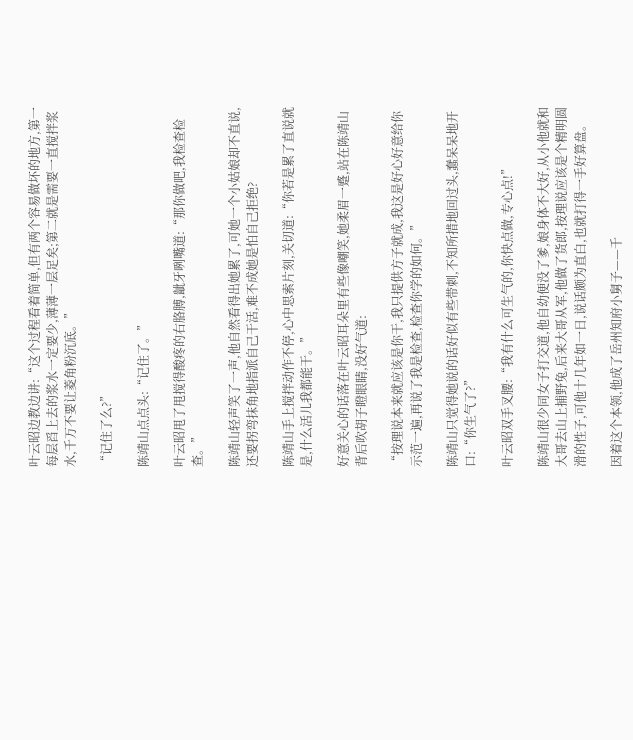叶云昭边教边讲:“这个过程看着简单,但有两个容易做坏的地方,第一每层舀上去的浆水一定要少,薄薄一层足矣;第二就是需要一直搅拌浆水,千万不要让菱角粉沉底。”

“记住了么?”

陈靖山点点头:“记住了。”

叶云昭甩了甩搅得酸疼的右胳膊,龇牙咧嘴道:“那你做吧,我检查检查。”

陈靖山轻声笑了一声,他自然看得出她累了,可她一个小姑娘却不直说,还要拐弯抹角地指派自己干活,难不成她是怕自己拒绝?

陈靖山手上搅拌动作不停,心中思索片刻,关切道:“你若是累了直说就是,什么活儿我都能干。”

好意关心的话落在叶云昭耳朵里有些像嘲笑,她柔眉一蹙,站在陈靖山背后吹胡子瞪眼睛,没好气道:

“按理说本来就应该是你干,我只提供方子就成,我这是好心好意给你示范一遍,再说了我是检查,检查你学的如何。”

陈靖山只觉得她说的话好似有些带刺,不知所措地回过头,蠢呆呆地开口:“你生气了?”

叶云昭双手叉腰:“我有什么可生气的,你快点做,专心点!”

陈靖山很少同女子打交道,他自幼便没了爹,娘身体不大好,从小他就和大哥去山上捕野兔,后来大哥从军,他做了货郎,按理说应该是个精明圆滑的性子,可他十几年如一日,说话颇为直白,也就打得一手好算盘。

因着这个本领,他成了岳州知府小舅子——千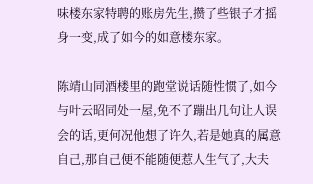味楼东家特聘的账房先生,攒了些银子才摇身一变,成了如今的如意楼东家。

陈靖山同酒楼里的跑堂说话随性惯了,如今与叶云昭同处一屋,免不了蹦出几句让人误会的话,更何况他想了许久,若是她真的属意自己,那自己便不能随便惹人生气了,大夫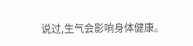说过,生气会影响身体健康。